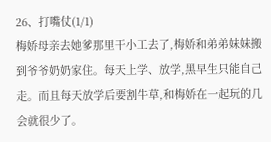26、打嘴仗(1/1)
梅娇母亲去她爹那里干小工去了,梅娇和弟弟妹妹搬到爷爷奶奶家住。每天上学、放学,黑早生只能自己走。而且每天放学后要割牛草,和梅娇在一起玩的几会就很少了。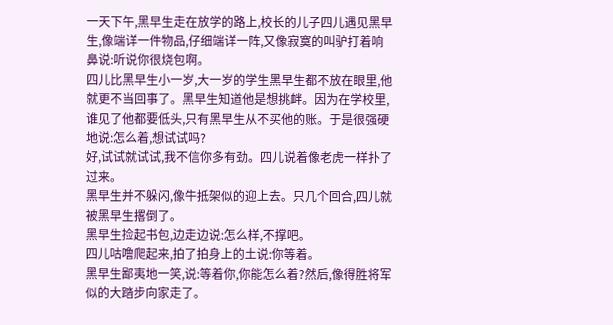一天下午,黑早生走在放学的路上,校长的儿子四儿遇见黑早生,像端详一件物品,仔细端详一阵,又像寂寞的叫驴打着响鼻说:听说你很烧包啊。
四儿比黑早生小一岁,大一岁的学生黑早生都不放在眼里,他就更不当回事了。黑早生知道他是想挑衅。因为在学校里,谁见了他都要低头,只有黑早生从不买他的账。于是很强硬地说:怎么着,想试试吗?
好,试试就试试,我不信你多有劲。四儿说着像老虎一样扑了过来。
黑早生并不躲闪,像牛抵架似的迎上去。只几个回合,四儿就被黑早生撂倒了。
黑早生捡起书包,边走边说:怎么样,不撑吧。
四儿咕噜爬起来,拍了拍身上的土说:你等着。
黑早生鄙夷地一笑,说:等着你,你能怎么着?然后,像得胜将军似的大踏步向家走了。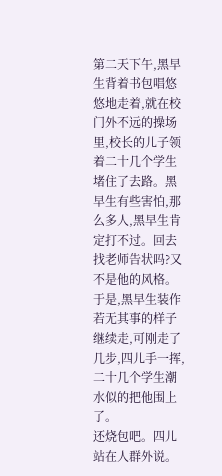第二天下午,黑早生背着书包唱悠悠地走着,就在校门外不远的操场里,校长的儿子领着二十几个学生堵住了去路。黑早生有些害怕,那么多人,黑早生肯定打不过。回去找老师告状吗?又不是他的风格。于是,黑早生装作若无其事的样子继续走,可刚走了几步,四儿手一挥,二十几个学生潮水似的把他围上了。
还烧包吧。四儿站在人群外说。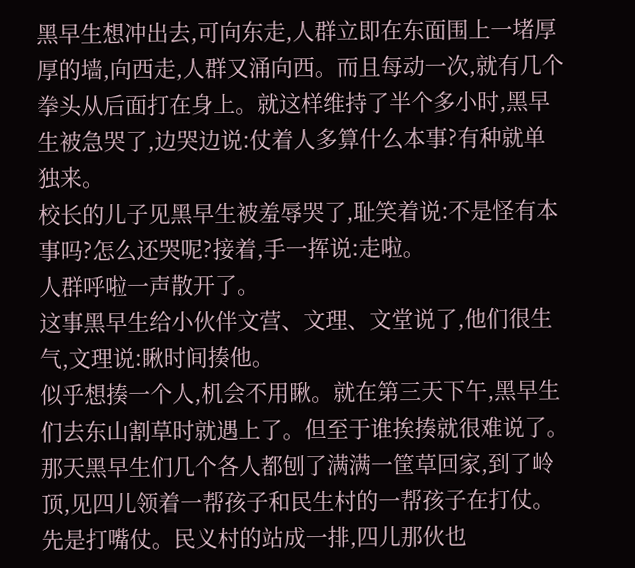黑早生想冲出去,可向东走,人群立即在东面围上一堵厚厚的墙,向西走,人群又涌向西。而且每动一次,就有几个拳头从后面打在身上。就这样维持了半个多小时,黑早生被急哭了,边哭边说:仗着人多算什么本事?有种就单独来。
校长的儿子见黑早生被羞辱哭了,耻笑着说:不是怪有本事吗?怎么还哭呢?接着,手一挥说:走啦。
人群呼啦一声散开了。
这事黑早生给小伙伴文营、文理、文堂说了,他们很生气,文理说:瞅时间揍他。
似乎想揍一个人,机会不用瞅。就在第三天下午,黑早生们去东山割草时就遇上了。但至于谁挨揍就很难说了。
那天黑早生们几个各人都刨了满满一筐草回家,到了岭顶,见四儿领着一帮孩子和民生村的一帮孩子在打仗。先是打嘴仗。民义村的站成一排,四儿那伙也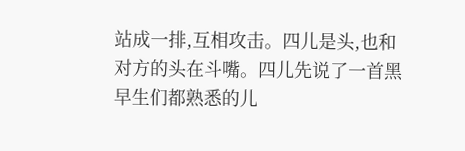站成一排,互相攻击。四儿是头,也和对方的头在斗嘴。四儿先说了一首黑早生们都熟悉的儿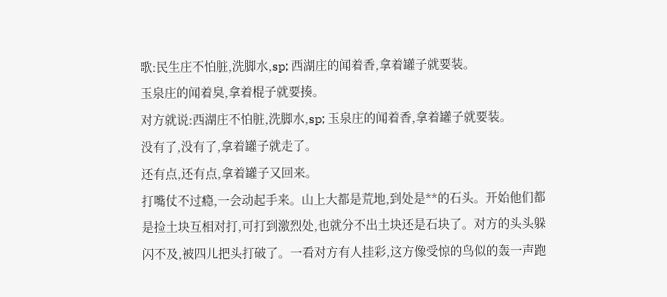歌:民生庄不怕脏,洗脚水,sp; 西湖庄的闻着香,拿着罐子就要装。
玉泉庄的闻着臭,拿着棍子就要揍。
对方就说:西湖庄不怕脏,洗脚水,sp; 玉泉庄的闻着香,拿着罐子就要装。
没有了,没有了,拿着罐子就走了。
还有点,还有点,拿着罐子又回来。
打嘴仗不过瘾,一会动起手来。山上大都是荒地,到处是**的石头。开始他们都是捡土块互相对打,可打到激烈处,也就分不出土块还是石块了。对方的头头躲闪不及,被四儿把头打破了。一看对方有人挂彩,这方像受惊的鸟似的轰一声跑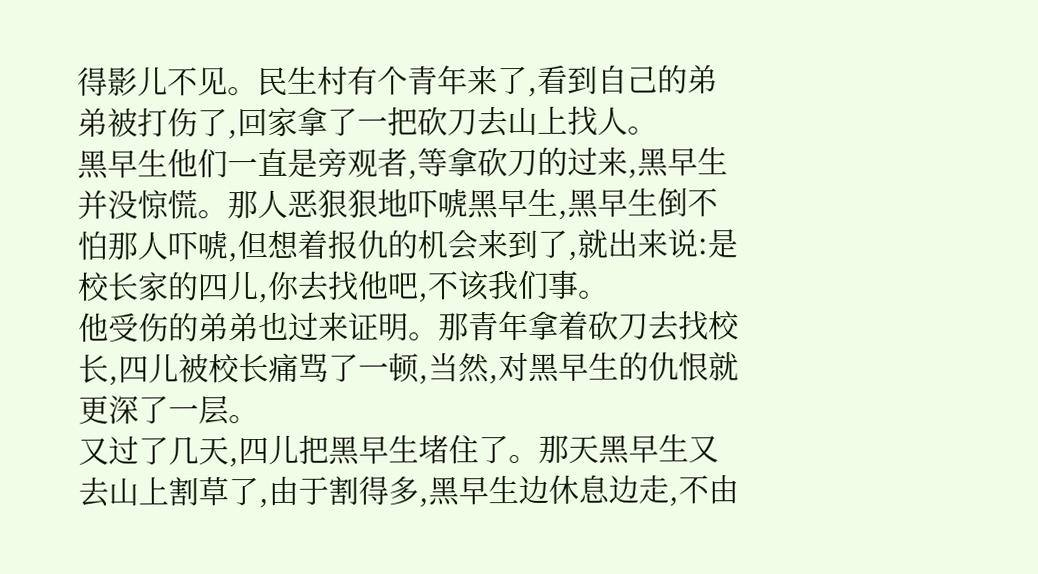得影儿不见。民生村有个青年来了,看到自己的弟弟被打伤了,回家拿了一把砍刀去山上找人。
黑早生他们一直是旁观者,等拿砍刀的过来,黑早生并没惊慌。那人恶狠狠地吓唬黑早生,黑早生倒不怕那人吓唬,但想着报仇的机会来到了,就出来说:是校长家的四儿,你去找他吧,不该我们事。
他受伤的弟弟也过来证明。那青年拿着砍刀去找校长,四儿被校长痛骂了一顿,当然,对黑早生的仇恨就更深了一层。
又过了几天,四儿把黑早生堵住了。那天黑早生又去山上割草了,由于割得多,黑早生边休息边走,不由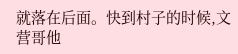就落在后面。快到村子的时候,文营哥他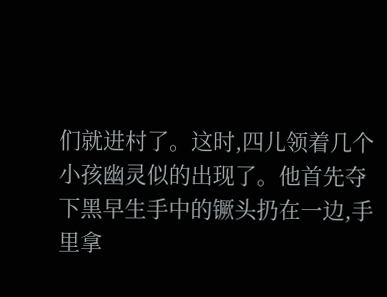们就进村了。这时,四儿领着几个小孩幽灵似的出现了。他首先夺下黑早生手中的镢头扔在一边,手里拿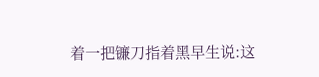着一把镰刀指着黑早生说:这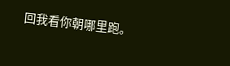回我看你朝哪里跑。